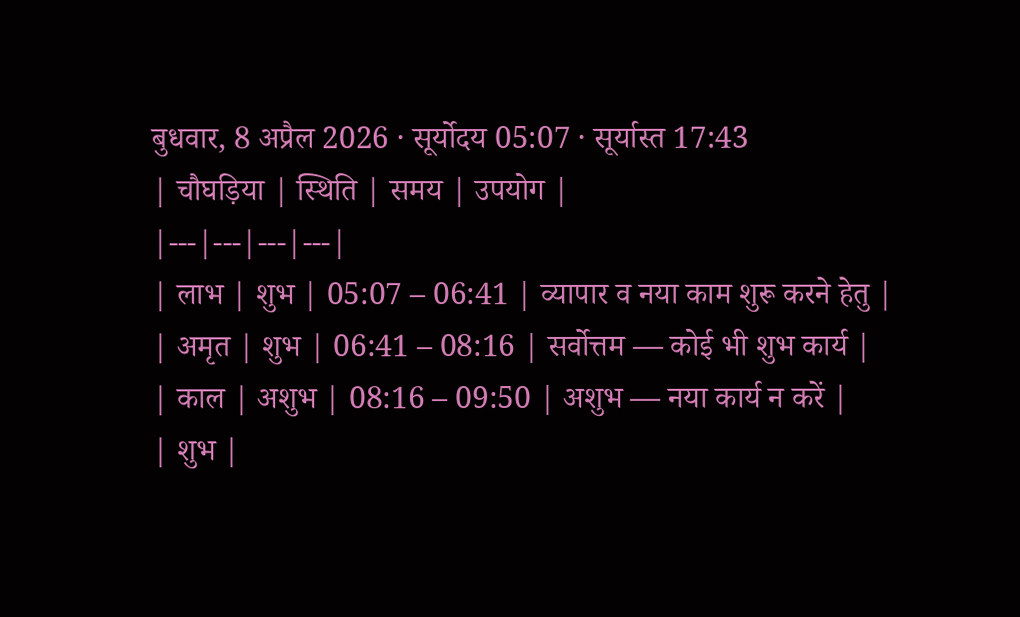बुधवार, 8 अप्रैल 2026 · सूर्योदय 05:07 · सूर्यास्त 17:43
| चौघड़िया | स्थिति | समय | उपयोग |
|---|---|---|---|
| लाभ | शुभ | 05:07 – 06:41 | व्यापार व नया काम शुरू करने हेतु |
| अमृत | शुभ | 06:41 – 08:16 | सर्वोत्तम — कोई भी शुभ कार्य |
| काल | अशुभ | 08:16 – 09:50 | अशुभ — नया कार्य न करें |
| शुभ |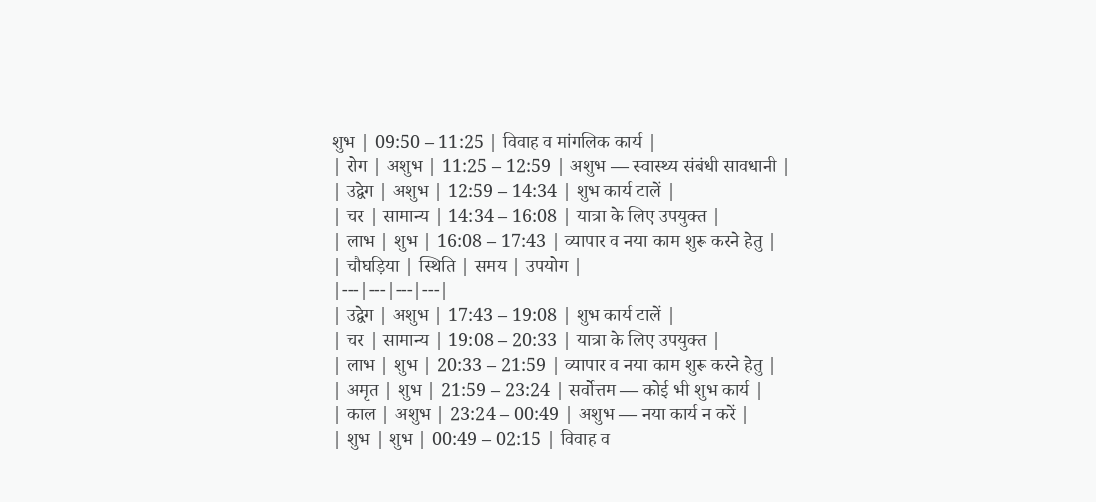शुभ | 09:50 – 11:25 | विवाह व मांगलिक कार्य |
| रोग | अशुभ | 11:25 – 12:59 | अशुभ — स्वास्थ्य संबंधी सावधानी |
| उद्वेग | अशुभ | 12:59 – 14:34 | शुभ कार्य टालें |
| चर | सामान्य | 14:34 – 16:08 | यात्रा के लिए उपयुक्त |
| लाभ | शुभ | 16:08 – 17:43 | व्यापार व नया काम शुरू करने हेतु |
| चौघड़िया | स्थिति | समय | उपयोग |
|---|---|---|---|
| उद्वेग | अशुभ | 17:43 – 19:08 | शुभ कार्य टालें |
| चर | सामान्य | 19:08 – 20:33 | यात्रा के लिए उपयुक्त |
| लाभ | शुभ | 20:33 – 21:59 | व्यापार व नया काम शुरू करने हेतु |
| अमृत | शुभ | 21:59 – 23:24 | सर्वोत्तम — कोई भी शुभ कार्य |
| काल | अशुभ | 23:24 – 00:49 | अशुभ — नया कार्य न करें |
| शुभ | शुभ | 00:49 – 02:15 | विवाह व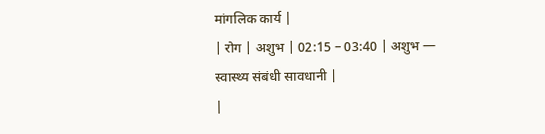मांगलिक कार्य |
| रोग | अशुभ | 02:15 – 03:40 | अशुभ — स्वास्थ्य संबंधी सावधानी |
|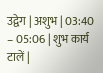उद्वेग | अशुभ | 03:40 – 05:06 | शुभ कार्य टालें |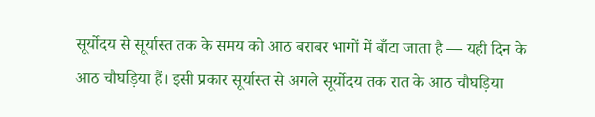सूर्योदय से सूर्यास्त तक के समय को आठ बराबर भागों में बाँटा जाता है — यही दिन के आठ चौघड़िया हैं। इसी प्रकार सूर्यास्त से अगले सूर्योदय तक रात के आठ चौघड़िया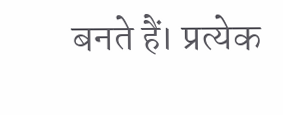बनते हैं। प्रत्येक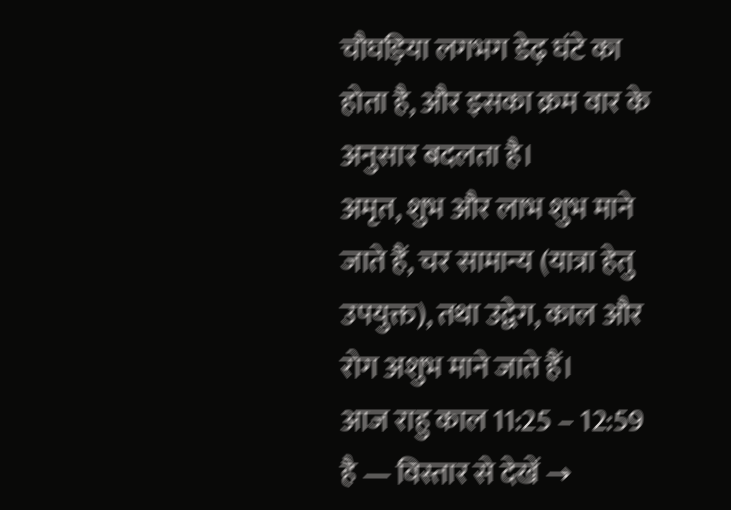चौघड़िया लगभग डेढ़ घंटे का होता है, और इसका क्रम वार के अनुसार बदलता है।
अमृत, शुभ और लाभ शुभ माने जाते हैं, चर सामान्य (यात्रा हेतु उपयुक्त), तथा उद्वेग, काल और रोग अशुभ माने जाते हैं।
आज राहु काल 11:25 – 12:59 है — विस्तार से देखें →